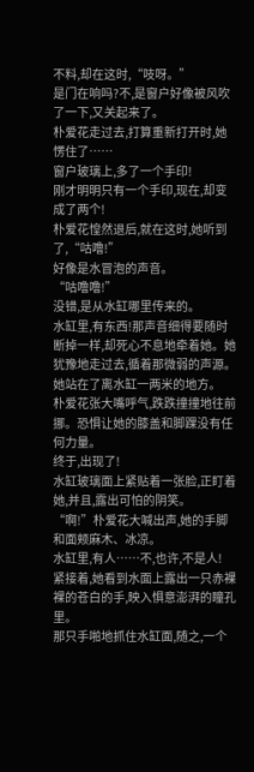不料,却在这时,“吱呀。”
是门在响吗?不,是窗户好像被风吹了一下,又关起来了。
朴爱花走过去,打算重新打开时,她愣住了……
窗户玻璃上,多了一个手印!
刚才明明只有一个手印,现在,却变成了两个!
朴爱花惶然退后,就在这时,她听到了,“咕噜!”
好像是水冒泡的声音。
“咕噜噜!”
没错,是从水缸哪里传来的。
水缸里,有东西!那声音细得要随时断掉一样,却死心不息地牵着她。她犹豫地走过去,循着那微弱的声源。她站在了离水缸一两米的地方。
朴爱花张大嘴呼气,跌跌撞撞地往前挪。恐惧让她的膝盖和脚踝没有任何力量。
终于,出现了!
水缸玻璃面上紧贴着一张脸,正盯着她,并且,露出可怕的阴笑。
“啊!”朴爱花大喊出声,她的手脚和面颊麻木、冰凉。
水缸里,有人……不,也许,不是人!
紧接着,她看到水面上露出一只赤裸裸的苍白的手,映入惧意澎湃的瞳孔里。
那只手啪地抓住水缸面,随之,一个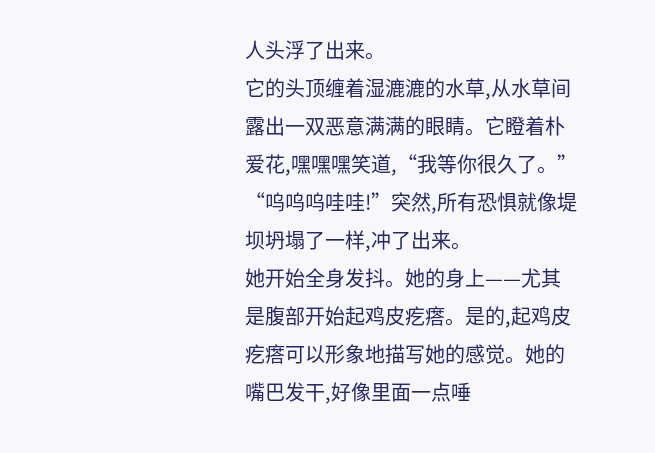人头浮了出来。
它的头顶缠着湿漉漉的水草,从水草间露出一双恶意满满的眼睛。它瞪着朴爱花,嘿嘿嘿笑道,“我等你很久了。”
“呜呜呜哇哇!”突然,所有恐惧就像堤坝坍塌了一样,冲了出来。
她开始全身发抖。她的身上——尤其是腹部开始起鸡皮疙瘩。是的,起鸡皮疙瘩可以形象地描写她的感觉。她的嘴巴发干,好像里面一点唾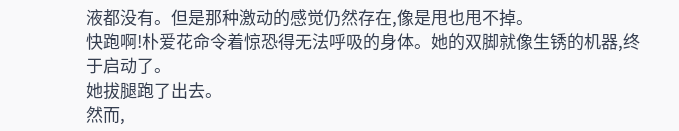液都没有。但是那种激动的感觉仍然存在,像是甩也甩不掉。
快跑啊!朴爱花命令着惊恐得无法呼吸的身体。她的双脚就像生锈的机器,终于启动了。
她拔腿跑了出去。
然而,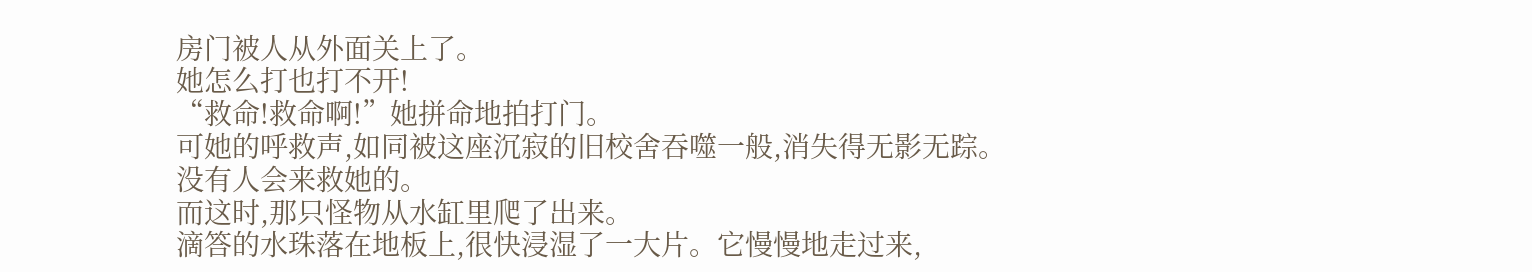房门被人从外面关上了。
她怎么打也打不开!
“救命!救命啊!”她拼命地拍打门。
可她的呼救声,如同被这座沉寂的旧校舍吞噬一般,消失得无影无踪。
没有人会来救她的。
而这时,那只怪物从水缸里爬了出来。
滴答的水珠落在地板上,很快浸湿了一大片。它慢慢地走过来,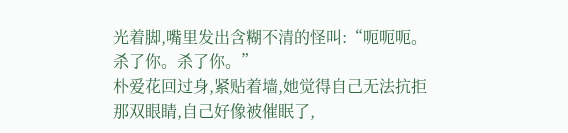光着脚,嘴里发出含糊不清的怪叫:“呃呃呃。杀了你。杀了你。”
朴爱花回过身,紧贴着墙,她觉得自己无法抗拒那双眼睛,自己好像被催眠了,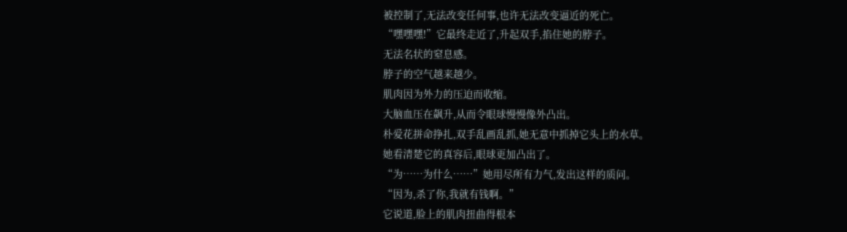被控制了,无法改变任何事,也许无法改变逼近的死亡。
“嘿嘿嘿!”它最终走近了,升起双手,掐住她的脖子。
无法名状的窒息感。
脖子的空气越来越少。
肌肉因为外力的压迫而收缩。
大脑血压在飙升,从而令眼球慢慢像外凸出。
朴爱花拼命挣扎,双手乱画乱抓,她无意中抓掉它头上的水草。
她看清楚它的真容后,眼球更加凸出了。
“为……为什么……”她用尽所有力气,发出这样的质问。
“因为,杀了你,我就有钱啊。”
它说道,脸上的肌肉扭曲得根本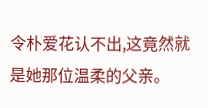令朴爱花认不出,这竟然就是她那位温柔的父亲。